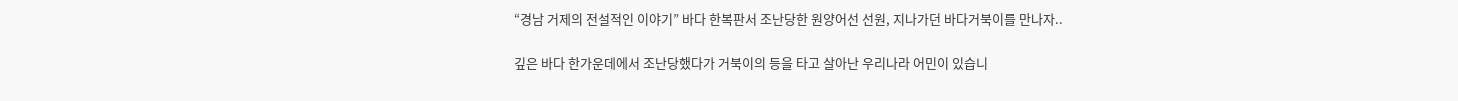“경남 거제의 전설적인 이야기” 바다 한복판서 조난당한 원양어선 선원, 지나가던 바다거북이를 만나자..

깊은 바다 한가운데에서 조난당했다가 거북이의 등을 타고 살아난 우리나라 어민이 있습니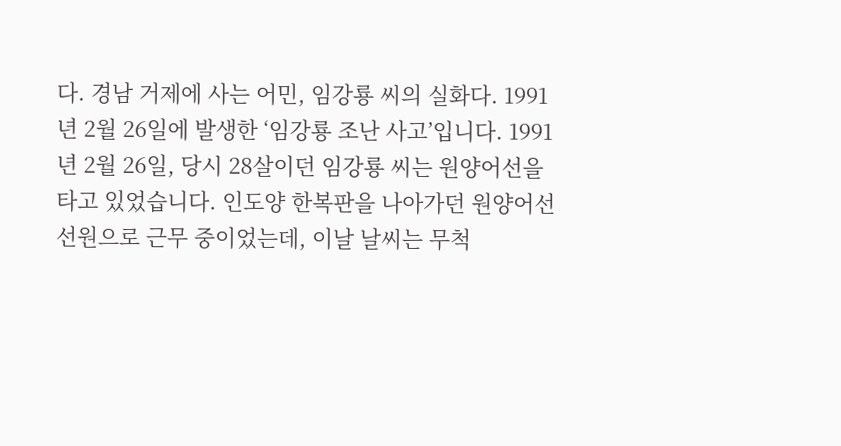다. 경남 거제에 사는 어민, 임강룡 씨의 실화다. 1991년 2월 26일에 발생한 ‘임강룡 조난 사고’입니다. 1991년 2월 26일, 당시 28살이던 임강룡 씨는 원양어선을 타고 있었습니다. 인도양 한복판을 나아가던 원양어선 선원으로 근무 중이었는데, 이날 날씨는 무척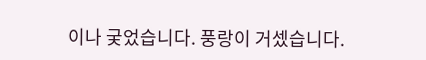이나 궂었습니다. 풍랑이 거셌습니다.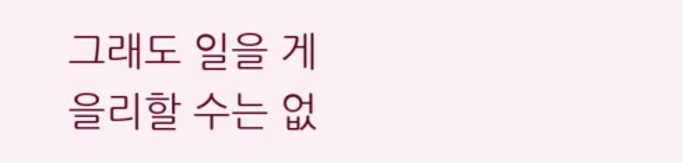그래도 일을 게을리할 수는 없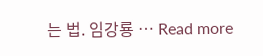는 법. 임강룡 … Read more